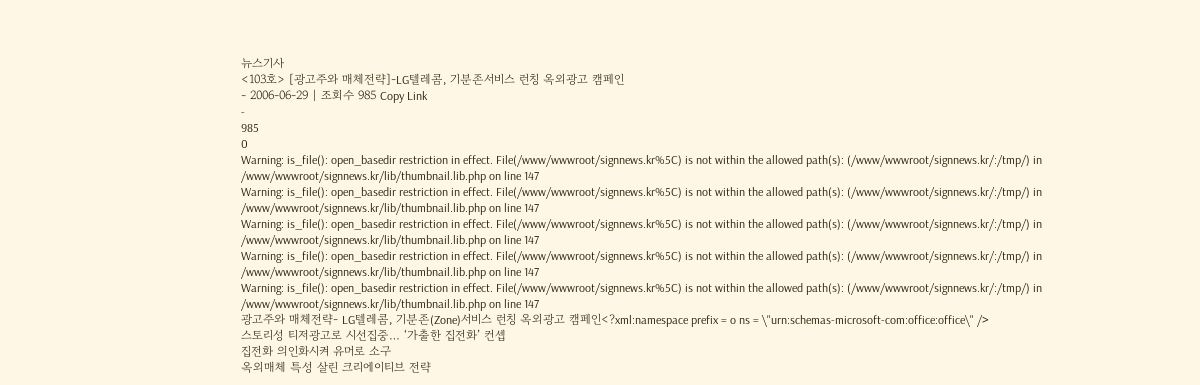뉴스기사
<103호> [광고주와 매체전략]-LG텔레콤, 기분존서비스 런칭 옥외광고 캠페인
- 2006-06-29 | 조회수 985 Copy Link
-
985
0
Warning: is_file(): open_basedir restriction in effect. File(/www/wwwroot/signnews.kr%5C) is not within the allowed path(s): (/www/wwwroot/signnews.kr/:/tmp/) in /www/wwwroot/signnews.kr/lib/thumbnail.lib.php on line 147
Warning: is_file(): open_basedir restriction in effect. File(/www/wwwroot/signnews.kr%5C) is not within the allowed path(s): (/www/wwwroot/signnews.kr/:/tmp/) in /www/wwwroot/signnews.kr/lib/thumbnail.lib.php on line 147
Warning: is_file(): open_basedir restriction in effect. File(/www/wwwroot/signnews.kr%5C) is not within the allowed path(s): (/www/wwwroot/signnews.kr/:/tmp/) in /www/wwwroot/signnews.kr/lib/thumbnail.lib.php on line 147
Warning: is_file(): open_basedir restriction in effect. File(/www/wwwroot/signnews.kr%5C) is not within the allowed path(s): (/www/wwwroot/signnews.kr/:/tmp/) in /www/wwwroot/signnews.kr/lib/thumbnail.lib.php on line 147
Warning: is_file(): open_basedir restriction in effect. File(/www/wwwroot/signnews.kr%5C) is not within the allowed path(s): (/www/wwwroot/signnews.kr/:/tmp/) in /www/wwwroot/signnews.kr/lib/thumbnail.lib.php on line 147
광고주와 매체전략- LG텔레콤, 기분존(Zone)서비스 런칭 옥외광고 캠페인<?xml:namespace prefix = o ns = \"urn:schemas-microsoft-com:office:office\" />
스토리성 티저광고로 시선집중… ‘가출한 집전화’ 컨셉
집전화 의인화시켜 유머로 소구
옥외매체 특성 살린 크리에이티브 전략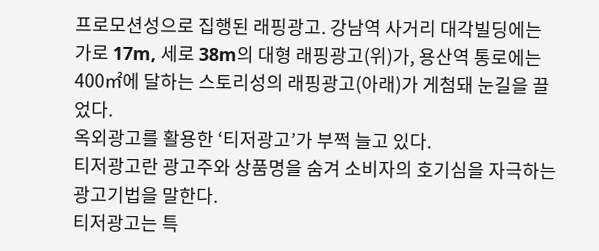프로모션성으로 집행된 래핑광고. 강남역 사거리 대각빌딩에는 가로 17m, 세로 38m의 대형 래핑광고(위)가, 용산역 통로에는 400㎡에 달하는 스토리성의 래핑광고(아래)가 게첨돼 눈길을 끌었다.
옥외광고를 활용한 ‘티저광고’가 부쩍 늘고 있다.
티저광고란 광고주와 상품명을 숨겨 소비자의 호기심을 자극하는 광고기법을 말한다.
티저광고는 특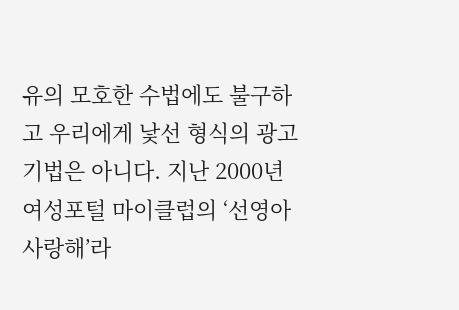유의 모호한 수법에도 불구하고 우리에게 낯선 형식의 광고기법은 아니다. 지난 2000년 여성포털 마이클럽의 ‘선영아 사랑해’라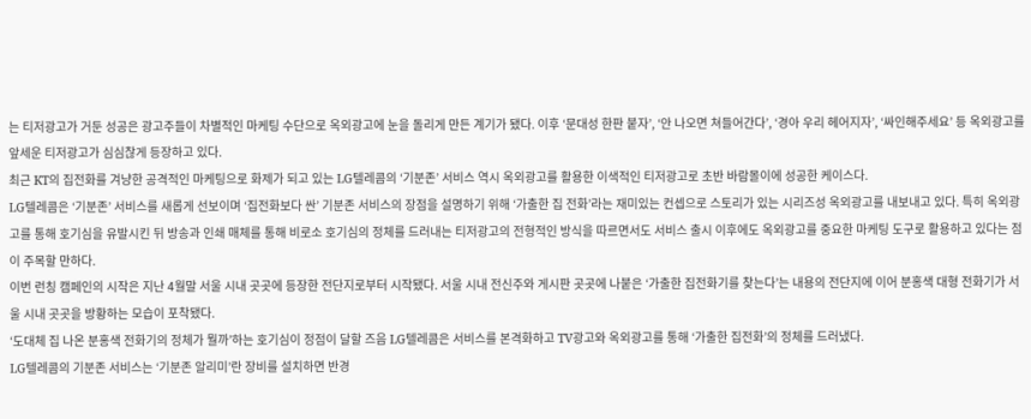는 티저광고가 거둔 성공은 광고주들이 차별적인 마케팅 수단으로 옥외광고에 눈을 돌리게 만든 계기가 됐다. 이후 ‘문대성 한판 붙자’, ‘안 나오면 쳐들어간다’, ‘경아 우리 헤어지자’, ‘싸인해주세요’ 등 옥외광고를 앞세운 티저광고가 심심찮게 등장하고 있다.
최근 KT의 집전화를 겨냥한 공격적인 마케팅으로 화제가 되고 있는 LG텔레콤의 ‘기분존’ 서비스 역시 옥외광고를 활용한 이색적인 티저광고로 초반 바람몰이에 성공한 케이스다.
LG텔레콤은 ‘기분존’ 서비스를 새롭게 선보이며 ‘집전화보다 싼’ 기분존 서비스의 장점을 설명하기 위해 ‘가출한 집 전화’라는 재미있는 컨셉으로 스토리가 있는 시리즈성 옥외광고를 내보내고 있다. 특히 옥외광고를 통해 호기심을 유발시킨 뒤 방송과 인쇄 매체를 통해 비로소 호기심의 정체를 드러내는 티저광고의 전형적인 방식을 따르면서도 서비스 출시 이후에도 옥외광고를 중요한 마케팅 도구로 활용하고 있다는 점이 주목할 만하다.
이번 런칭 캠페인의 시작은 지난 4월말 서울 시내 곳곳에 등장한 전단지로부터 시작됐다. 서울 시내 전신주와 게시판 곳곳에 나붙은 ‘가출한 집전화기를 찾는다’는 내용의 전단지에 이어 분홍색 대형 전화기가 서울 시내 곳곳을 방황하는 모습이 포착됐다.
‘도대체 집 나온 분홍색 전화기의 정체가 뭘까’하는 호기심이 정점이 달할 즈음 LG텔레콤은 서비스를 본격화하고 TV광고와 옥외광고를 통해 ‘가출한 집전화’의 정체를 드러냈다.
LG텔레콤의 기분존 서비스는 ‘기분존 알리미’란 장비를 설치하면 반경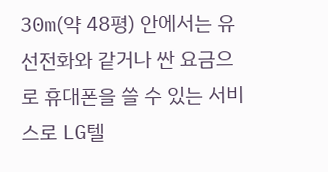30m(약 48평) 안에서는 유선전화와 같거나 싼 요금으로 휴대폰을 쓸 수 있는 서비스로 LG텔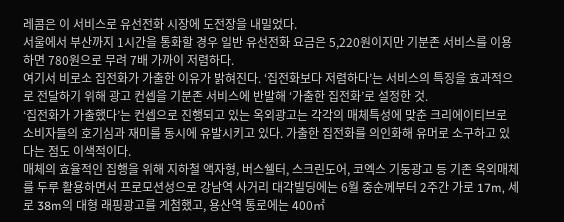레콤은 이 서비스로 유선전화 시장에 도전장을 내밀었다.
서울에서 부산까지 1시간을 통화할 경우 일반 유선전화 요금은 5,220원이지만 기분존 서비스를 이용하면 780원으로 무려 7배 가까이 저렴하다.
여기서 비로소 집전화가 가출한 이유가 밝혀진다. ‘집전화보다 저렴하다’는 서비스의 특징을 효과적으로 전달하기 위해 광고 컨셉을 기분존 서비스에 반발해 ‘가출한 집전화’로 설정한 것.
‘집전화가 가출했다’는 컨셉으로 진행되고 있는 옥외광고는 각각의 매체특성에 맞춘 크리에이티브로 소비자들의 호기심과 재미를 동시에 유발시키고 있다. 가출한 집전화를 의인화해 유머로 소구하고 있다는 점도 이색적이다.
매체의 효율적인 집행을 위해 지하철 액자형, 버스쉘터, 스크린도어, 코엑스 기둥광고 등 기존 옥외매체를 두루 활용하면서 프로모션성으로 강남역 사거리 대각빌딩에는 6월 중순께부터 2주간 가로 17m, 세로 38m의 대형 래핑광고를 게첨했고, 용산역 통로에는 400㎡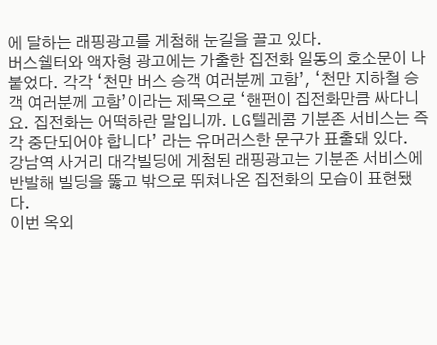에 달하는 래핑광고를 게첨해 눈길을 끌고 있다.
버스쉘터와 액자형 광고에는 가출한 집전화 일동의 호소문이 나붙었다. 각각 ‘천만 버스 승객 여러분께 고함’, ‘천만 지하철 승객 여러분께 고함’이라는 제목으로 ‘핸펀이 집전화만큼 싸다니요. 집전화는 어떡하란 말입니까. LG텔레콤 기분존 서비스는 즉각 중단되어야 합니다’ 라는 유머러스한 문구가 표출돼 있다.
강남역 사거리 대각빌딩에 게첨된 래핑광고는 기분존 서비스에 반발해 빌딩을 뚫고 밖으로 뛰쳐나온 집전화의 모습이 표현됐다.
이번 옥외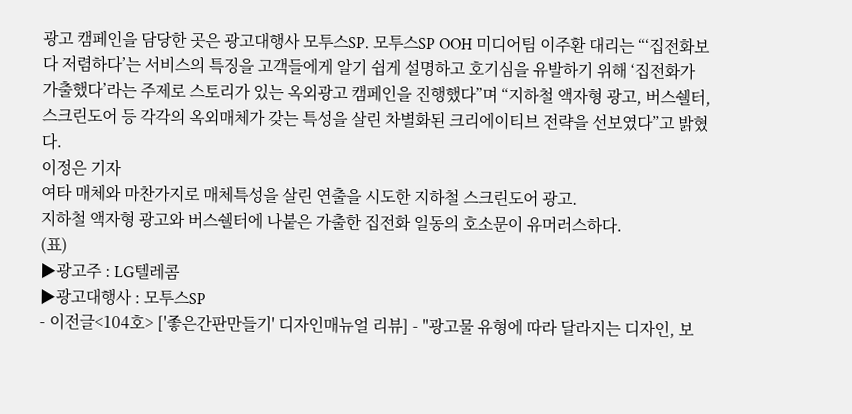광고 캠페인을 담당한 곳은 광고대행사 모투스SP. 모투스SP OOH 미디어팀 이주환 대리는 “‘집전화보다 저렴하다’는 서비스의 특징을 고객들에게 알기 쉽게 설명하고 호기심을 유발하기 위해 ‘집전화가 가출했다’라는 주제로 스토리가 있는 옥외광고 캠페인을 진행했다”며 “지하철 액자형 광고, 버스쉘터, 스크린도어 등 각각의 옥외매체가 갖는 특성을 살린 차별화된 크리에이티브 전략을 선보였다”고 밝혔다.
이정은 기자
여타 매체와 마찬가지로 매체특성을 살린 연출을 시도한 지하철 스크린도어 광고.
지하철 액자형 광고와 버스쉘터에 나붙은 가출한 집전화 일동의 호소문이 유머러스하다.
(표)
▶광고주 : LG텔레콤
▶광고대행사 : 모투스SP
- 이전글<104호> ['좋은간판만들기' 디자인매뉴얼 리뷰] - "광고물 유형에 따라 달라지는 디자인, 보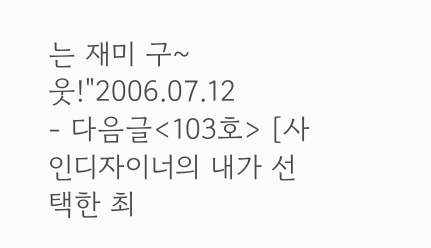는 재미 구~웃!"2006.07.12
- 다음글<103호> [사인디자이너의 내가 선택한 최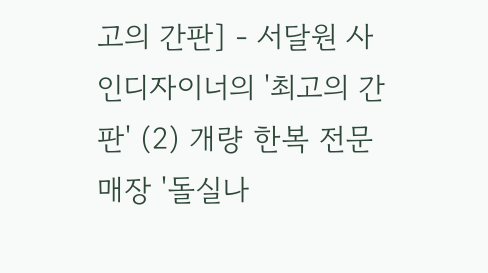고의 간판] - 서달원 사인디자이너의 '최고의 간판' (2) 개량 한복 전문매장 '돌실나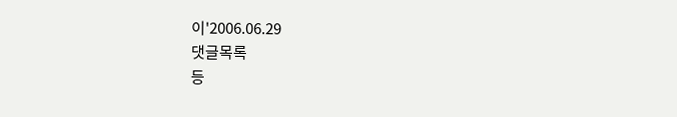이'2006.06.29
댓글목록
등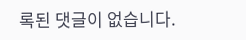록된 댓글이 없습니다.